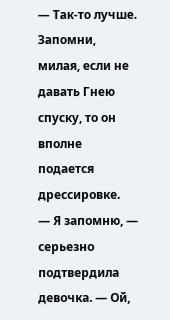— Так-то лучше. Запомни, милая, если не давать Гнею спуску, то он вполне подается дрессировке.
— Я запомню, — серьезно подтвердила девочка. — Ой,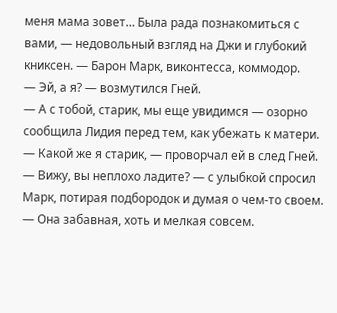меня мама зовет… Была рада познакомиться с вами, — недовольный взгляд на Джи и глубокий книксен. — Барон Марк, виконтесса, коммодор.
— Эй, а я? — возмутился Гней.
— А с тобой, старик, мы еще увидимся — озорно сообщила Лидия перед тем, как убежать к матери.
— Какой же я старик, — проворчал ей в след Гней.
— Вижу, вы неплохо ладите? — с улыбкой спросил Марк, потирая подбородок и думая о чем-то своем.
— Она забавная, хоть и мелкая совсем.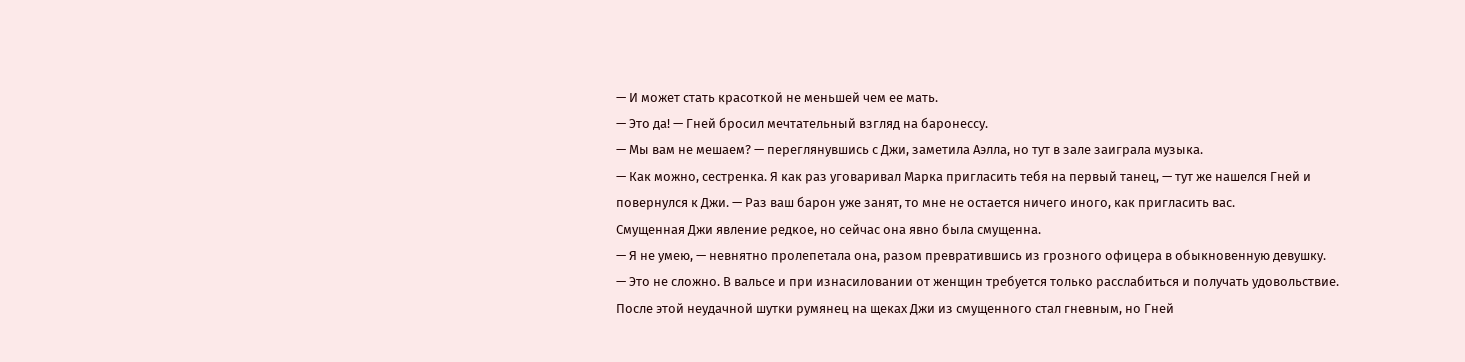— И может стать красоткой не меньшей чем ее мать.
— Это да! — Гней бросил мечтательный взгляд на баронессу.
— Мы вам не мешаем? — переглянувшись с Джи, заметила Аэлла, но тут в зале заиграла музыка.
— Как можно, сестренка. Я как раз уговаривал Марка пригласить тебя на первый танец, — тут же нашелся Гней и повернулся к Джи. — Раз ваш барон уже занят, то мне не остается ничего иного, как пригласить вас.
Смущенная Джи явление редкое, но сейчас она явно была смущенна.
— Я не умею, — невнятно пролепетала она, разом превратившись из грозного офицера в обыкновенную девушку.
— Это не сложно. В вальсе и при изнасиловании от женщин требуется только расслабиться и получать удовольствие.
После этой неудачной шутки румянец на щеках Джи из смущенного стал гневным, но Гней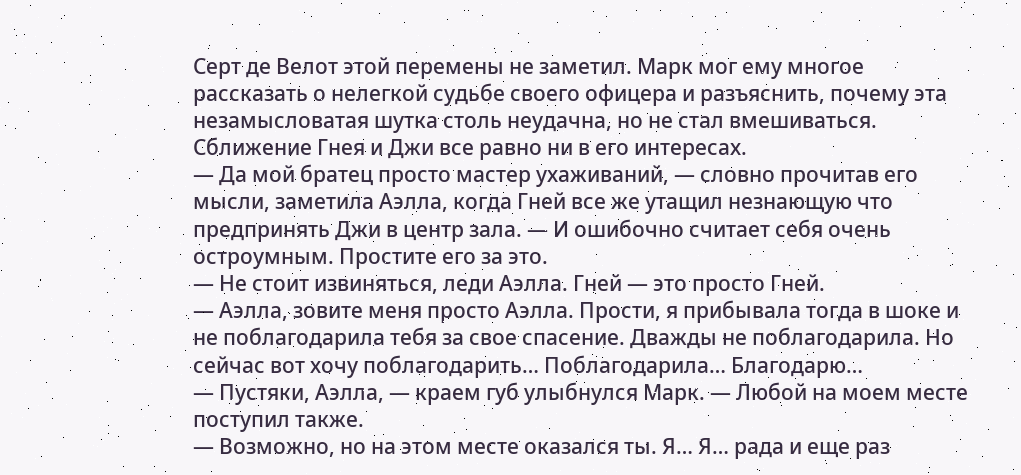Серт де Велот этой перемены не заметил. Марк мог ему многое рассказать о нелегкой судьбе своего офицера и разъяснить, почему эта незамысловатая шутка столь неудачна, но не стал вмешиваться. Сближение Гнея и Джи все равно ни в его интересах.
— Да мой братец просто мастер ухаживаний, — словно прочитав его мысли, заметила Аэлла, когда Гней все же утащил незнающую что предпринять Джи в центр зала. — И ошибочно считает себя очень остроумным. Простите его за это.
— Не стоит извиняться, леди Аэлла. Гней — это просто Гней.
— Аэлла, зовите меня просто Аэлла. Прости, я прибывала тогда в шоке и не поблагодарила тебя за свое спасение. Дважды не поблагодарила. Но сейчас вот хочу поблагодарить… Поблагодарила… Благодарю…
— Пустяки, Аэлла, — краем губ улыбнулся Марк. — Любой на моем месте поступил также.
— Возможно, но на этом месте оказался ты. Я… Я… рада и еще раз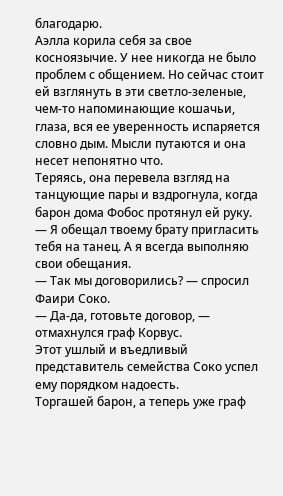благодарю.
Аэлла корила себя за свое косноязычие. У нее никогда не было проблем с общением. Но сейчас стоит ей взглянуть в эти светло-зеленые, чем-то напоминающие кошачьи, глаза, вся ее уверенность испаряется словно дым. Мысли путаются и она несет непонятно что.
Теряясь, она перевела взгляд на танцующие пары и вздрогнула, когда барон дома Фобос протянул ей руку.
— Я обещал твоему брату пригласить тебя на танец. А я всегда выполняю свои обещания.
— Так мы договорились? — спросил Фаири Соко.
— Да-да, готовьте договор, — отмахнулся граф Корвус.
Этот ушлый и въедливый представитель семейства Соко успел ему порядком надоесть.
Торгашей барон, а теперь уже граф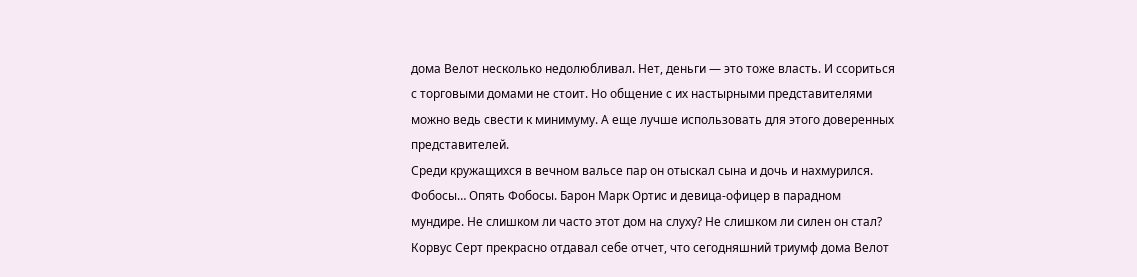дома Велот несколько недолюбливал. Нет, деньги — это тоже власть. И ссориться с торговыми домами не стоит. Но общение с их настырными представителями можно ведь свести к минимуму. А еще лучше использовать для этого доверенных представителей.
Среди кружащихся в вечном вальсе пар он отыскал сына и дочь и нахмурился. Фобосы… Опять Фобосы. Барон Марк Ортис и девица-офицер в парадном мундире. Не слишком ли часто этот дом на слуху? Не слишком ли силен он стал?
Корвус Серт прекрасно отдавал себе отчет, что сегодняшний триумф дома Велот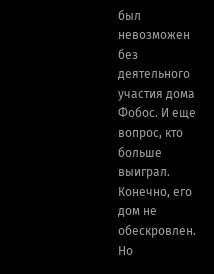был невозможен без деятельного участия дома Фобос. И еще вопрос, кто больше выиграл.
Конечно, его дом не обескровлен. Но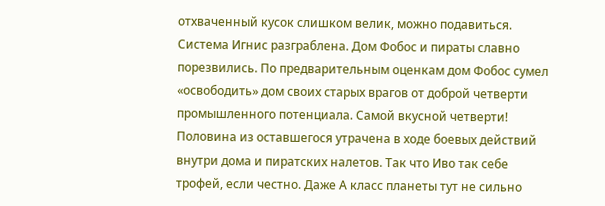отхваченный кусок слишком велик, можно подавиться. Система Игнис разграблена. Дом Фобос и пираты славно порезвились. По предварительным оценкам дом Фобос сумел «освободить» дом своих старых врагов от доброй четверти промышленного потенциала. Самой вкусной четверти! Половина из оставшегося утрачена в ходе боевых действий внутри дома и пиратских налетов. Так что Иво так себе трофей, если честно. Даже А класс планеты тут не сильно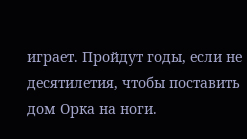играет. Пройдут годы, если не десятилетия, чтобы поставить дом Орка на ноги.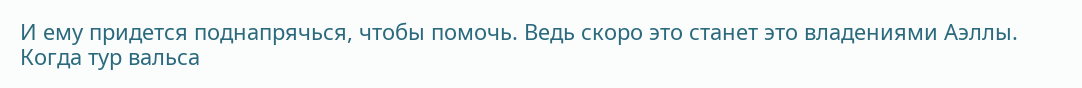И ему придется поднапрячься, чтобы помочь. Ведь скоро это станет это владениями Аэллы.
Когда тур вальса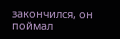закончился, он поймал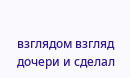взглядом взгляд дочери и сделал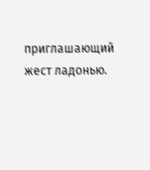приглашающий жест ладонью.